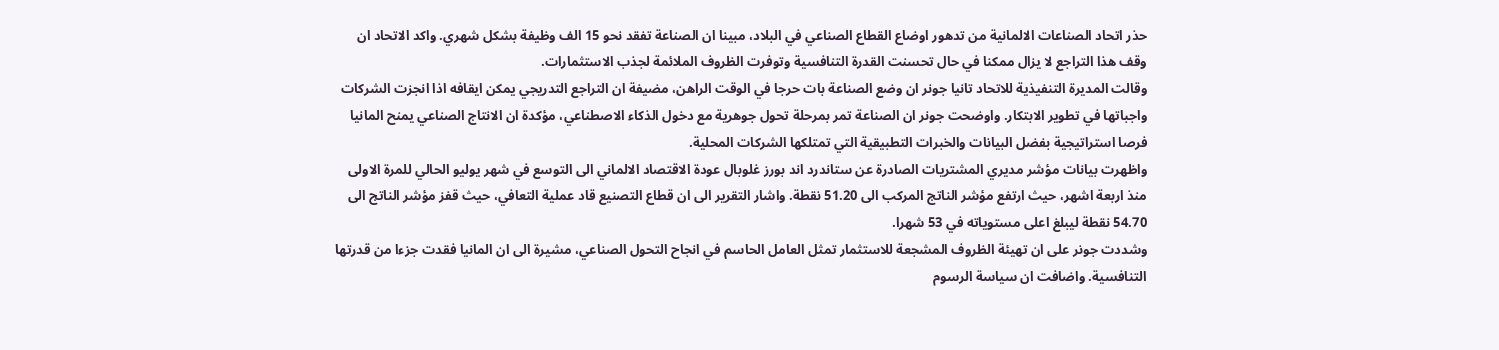حذر اتحاد الصناعات الالمانية من تدهور اوضاع القطاع الصناعي في البلاد، مبينا ان الصناعة تفقد نحو 15 الف وظيفة بشكل شهري. واكد الاتحاد ان وقف هذا التراجع لا يزال ممكنا في حال تحسنت القدرة التنافسية وتوفرت الظروف الملائمة لجذب الاستثمارات.
وقالت المديرة التنفيذية للاتحاد تانيا جونر ان وضع الصناعة بات حرجا في الوقت الراهن، مضيفة ان التراجع التدريجي يمكن ايقافه اذا انجزت الشركات واجباتها في تطوير الابتكار. واوضحت جونر ان الصناعة تمر بمرحلة تحول جوهرية مع دخول الذكاء الاصطناعي، مؤكدة ان الانتاج الصناعي يمنح المانيا فرصا استراتيجية بفضل البيانات والخبرات التطبيقية التي تمتلكها الشركات المحلية.
واظهرت بيانات مؤشر مديري المشتريات الصادرة عن ستاندرد اند بورز غلوبال عودة الاقتصاد الالماني الى التوسع في شهر يوليو الحالي للمرة الاولى منذ اربعة اشهر، حيث ارتفع مؤشر الناتج المركب الى 51.20 نقطة. واشار التقرير الى ان قطاع التصنيع قاد عملية التعافي، حيث قفز مؤشر الناتج الى 54.70 نقطة ليبلغ اعلى مستوياته في 53 شهرا.
وشددت جونر على ان تهيئة الظروف المشجعة للاستثمار تمثل العامل الحاسم في انجاح التحول الصناعي، مشيرة الى ان المانيا فقدت جزءا من قدرتها التنافسية. واضافت ان سياسة الرسوم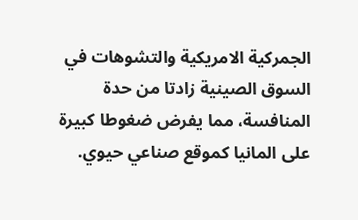الجمركية الامريكية والتشوهات في السوق الصينية زادتا من حدة المنافسة، مما يفرض ضغوطا كبيرة على المانيا كموقع صناعي حيوي.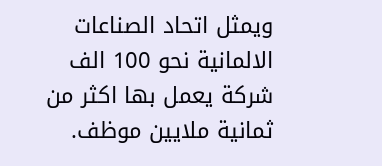ويمثل اتحاد الصناعات الالمانية نحو 100 الف شركة يعمل بها اكثر من ثمانية ملايين موظف.